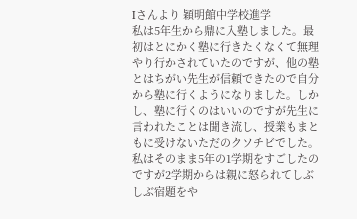Iさんより 穎明館中学校進学
私は5年生から鼎に入塾しました。最初はとにかく塾に行きたくなくて無理やり行かされていたのですが、他の塾とはちがい先生が信頼できたので自分から塾に行くようになりました。しかし、塾に行くのはいいのですが先生に言われたことは聞き流し、授業もまともに受けないただのクソチビでした。私はそのまま5年の1学期をすごしたのですが2学期からは親に怒られてしぶしぶ宿題をや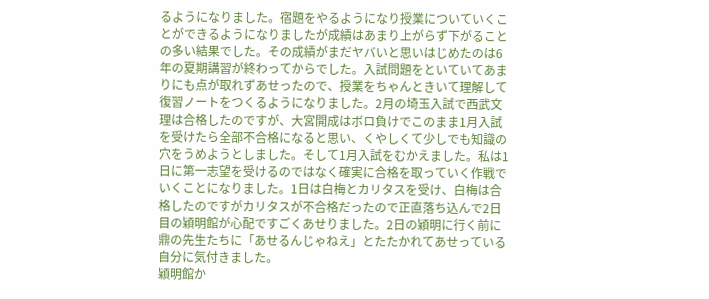るようになりました。宿題をやるようになり授業についていくことができるようになりましたが成績はあまり上がらず下がることの多い結果でした。その成績がまだヤバいと思いはじめたのは6年の夏期講習が終わってからでした。入試問題をといていてあまりにも点が取れずあせったので、授業をちゃんときいて理解して復習ノートをつくるようになりました。2月の埼玉入試で西武文理は合格したのですが、大宮開成はボロ負けでこのまま1月入試を受けたら全部不合格になると思い、くやしくて少しでも知識の穴をうめようとしました。そして1月入試をむかえました。私は1日に第一志望を受けるのではなく確実に合格を取っていく作戦でいくことになりました。1日は白梅とカリタスを受け、白梅は合格したのですがカリタスが不合格だったので正直落ち込んで2日目の穎明館が心配ですごくあせりました。2日の穎明に行く前に鼎の先生たちに「あせるんじゃねえ」とたたかれてあせっている自分に気付きました。
穎明館か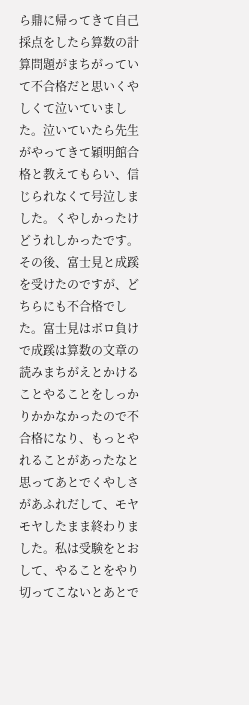ら鼎に帰ってきて自己採点をしたら算数の計算問題がまちがっていて不合格だと思いくやしくて泣いていました。泣いていたら先生がやってきて穎明館合格と教えてもらい、信じられなくて号泣しました。くやしかったけどうれしかったです。その後、富士見と成蹊を受けたのですが、どちらにも不合格でした。富士見はボロ負けで成蹊は算数の文章の読みまちがえとかけることやることをしっかりかかなかったので不合格になり、もっとやれることがあったなと思ってあとでくやしさがあふれだして、モヤモヤしたまま終わりました。私は受験をとおして、やることをやり切ってこないとあとで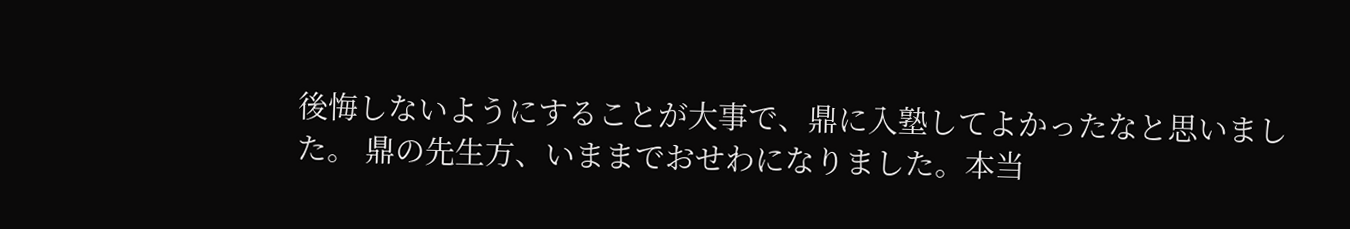後悔しないようにすることが大事で、鼎に入塾してよかったなと思いました。 鼎の先生方、いままでおせわになりました。本当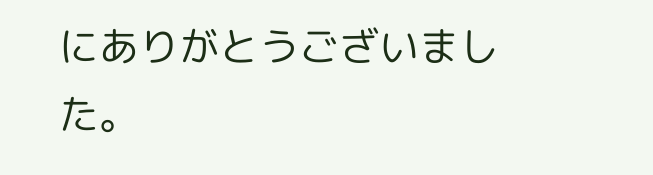にありがとうございました。